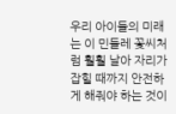우리 아이들의 미래는 이 민들레 꽃씨처럼 훨훨 날아 자리가 잡힐 때까지 안전하게 해줘야 하는 것이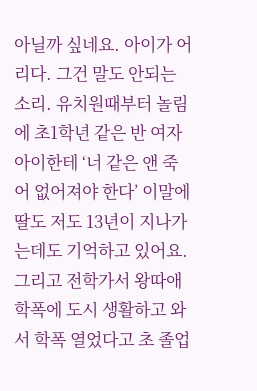아닐까 싶네요. 아이가 어리다. 그건 말도 안되는 소리. 유치원때부터 놀림에 초1학년 같은 반 여자아이한테 ‘너 같은 앤 죽어 없어져야 한다’ 이말에 딸도 저도 13년이 지나가는데도 기억하고 있어요.
그리고 전학가서 왕따애 학폭에 도시 생활하고 와서 학폭 열었다고 초 졸업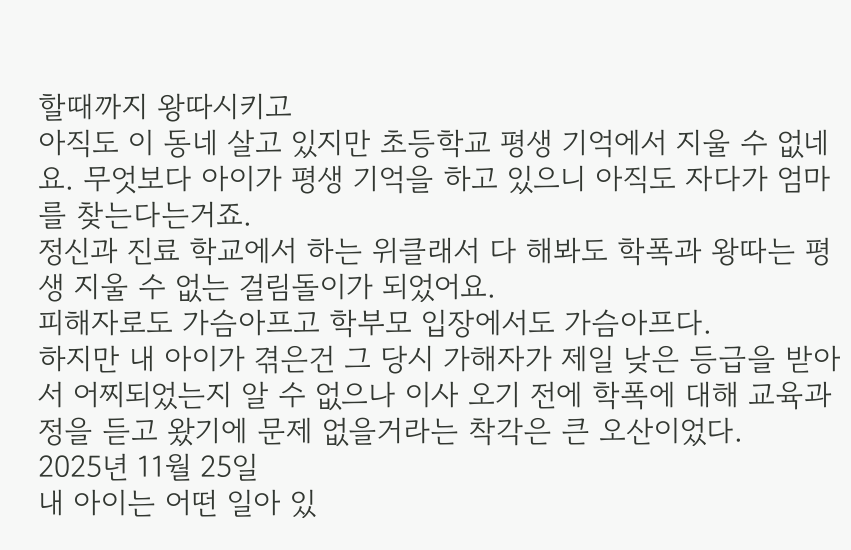할때까지 왕따시키고
아직도 이 동네 살고 있지만 초등학교 평생 기억에서 지울 수 없네요. 무엇보다 아이가 평생 기억을 하고 있으니 아직도 자다가 엄마를 찾는다는거죠.
정신과 진료 학교에서 하는 위클래서 다 해봐도 학폭과 왕따는 평생 지울 수 없는 걸림돌이가 되었어요.
피해자로도 가슴아프고 학부모 입장에서도 가슴아프다.
하지만 내 아이가 겪은건 그 당시 가해자가 제일 낮은 등급을 받아서 어찌되었는지 알 수 없으나 이사 오기 전에 학폭에 대해 교육과정을 듣고 왔기에 문제 없을거라는 착각은 큰 오산이었다.
2025년 11월 25일
내 아이는 어떤 일아 있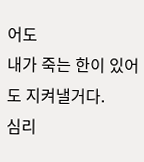어도
내가 죽는 한이 있어도 지켜낼거다.
심리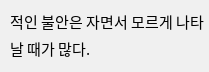적인 불안은 자면서 모르게 나타날 때가 많다.